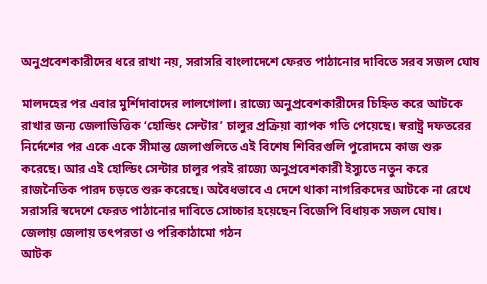অনুপ্রবেশকারীদের ধরে রাখা নয়, সরাসরি বাংলাদেশে ফেরত পাঠানোর দাবিতে সরব সজল ঘোষ

মালদহের পর এবার মুর্শিদাবাদের লালগোলা। রাজ্যে অনুপ্রবেশকারীদের চিহ্নিত করে আটকে রাখার জন্য জেলাভিত্তিক ‘হোল্ডিং সেন্টার’ চালুর প্রক্রিয়া ব্যাপক গতি পেয়েছে। স্বরাষ্ট্র দফতরের নির্দেশের পর একে একে সীমান্ত জেলাগুলিতে এই বিশেষ শিবিরগুলি পুরোদমে কাজ শুরু করেছে। আর এই হোল্ডিং সেন্টার চালুর পরই রাজ্যে অনুপ্রবেশকারী ইস্যুতে নতুন করে রাজনৈতিক পারদ চড়তে শুরু করেছে। অবৈধভাবে এ দেশে থাকা নাগরিকদের আটকে না রেখে সরাসরি স্বদেশে ফেরত পাঠানোর দাবিতে সোচ্চার হয়েছেন বিজেপি বিধায়ক সজল ঘোষ।
জেলায় জেলায় তৎপরতা ও পরিকাঠামো গঠন
আটক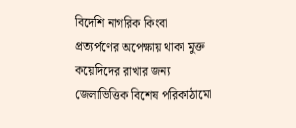বিদেশি নাগরিক কিংবা প্রত্যর্পণের অপেক্ষায় থাকা মুক্ত কয়েদিদের রাখার জন্য জেলাভিত্তিক বিশেষ পরিকাঠামো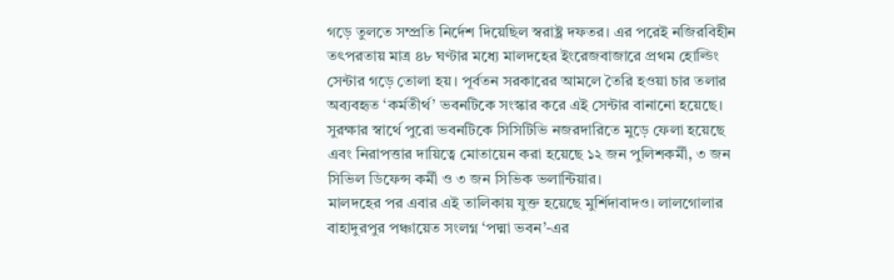গড়ে তুলতে সম্প্রতি নির্দেশ দিয়েছিল স্বরাষ্ট্র দফতর। এর পরেই নজিরবিহীন তৎপরতায় মাত্র ৪৮ ঘণ্টার মধ্যে মালদহের ইংরেজবাজারে প্রথম হোল্ডিং সেন্টার গড়ে তোলা হয়। পূর্বতন সরকারের আমলে তৈরি হওয়া চার তলার অব্যবহৃত ‘কর্মতীর্থ’ ভবনটিকে সংস্কার করে এই সেন্টার বানানো হয়েছে। সুরক্ষার স্বার্থে পুরো ভবনটিকে সিসিটিভি নজরদারিতে মুড়ে ফেলা হয়েছে এবং নিরাপত্তার দায়িত্বে মোতায়েন করা হয়েছে ১২ জন পুলিশকর্মী, ৩ জন সিভিল ডিফেন্স কর্মী ও ৩ জন সিভিক ভলান্টিয়ার।
মালদহের পর এবার এই তালিকায় যুক্ত হয়েছে মুর্শিদাবাদও। লালগোলার বাহাদুরপুর পঞ্চায়েত সংলগ্ন ‘পদ্মা ভবন’-এর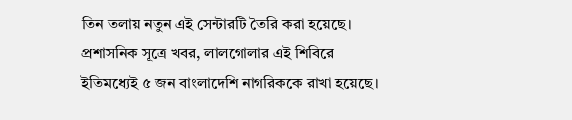তিন তলায় নতুন এই সেন্টারটি তৈরি করা হয়েছে। প্রশাসনিক সূত্রে খবর, লালগোলার এই শিবিরে ইতিমধ্যেই ৫ জন বাংলাদেশি নাগরিককে রাখা হয়েছে।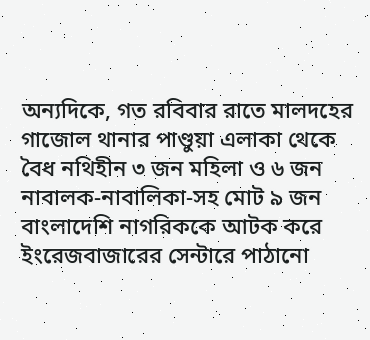অন্যদিকে, গত রবিবার রাতে মালদহের গাজোল থানার পাণ্ডুয়া এলাকা থেকে বৈধ নথিহীন ৩ জন মহিলা ও ৬ জন নাবালক-নাবালিকা-সহ মোট ৯ জন বাংলাদেশি নাগরিককে আটক করে ইংরেজবাজারের সেন্টারে পাঠানো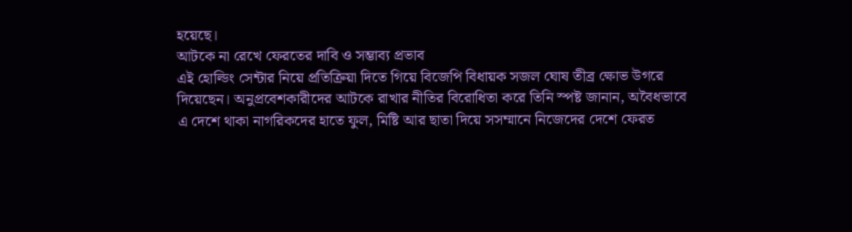হয়েছে।
আটকে না রেখে ফেরতের দাবি ও সম্ভাব্য প্রভাব
এই হোল্ডিং সেন্টার নিয়ে প্রতিক্রিয়া দিতে গিয়ে বিজেপি বিধায়ক সজল ঘোষ তীব্র ক্ষোভ উগরে দিয়েছেন। অনুপ্রবেশকারীদের আটকে রাখার নীতির বিরোধিতা করে তিনি স্পষ্ট জানান, অবৈধভাবে এ দেশে থাকা নাগরিকদের হাতে ফুল, মিষ্টি আর ছাতা দিয়ে সসম্মানে নিজেদের দেশে ফেরত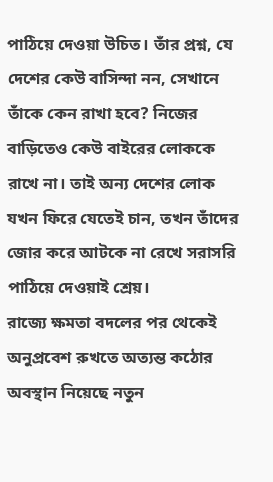পাঠিয়ে দেওয়া উচিত। তাঁর প্রশ্ন, যে দেশের কেউ বাসিন্দা নন, সেখানে তাঁকে কেন রাখা হবে? নিজের বাড়িতেও কেউ বাইরের লোককে রাখে না। তাই অন্য দেশের লোক যখন ফিরে যেতেই চান, তখন তাঁদের জোর করে আটকে না রেখে সরাসরি পাঠিয়ে দেওয়াই শ্রেয়।
রাজ্যে ক্ষমতা বদলের পর থেকেই অনুপ্রবেশ রুখতে অত্যন্ত কঠোর অবস্থান নিয়েছে নতুন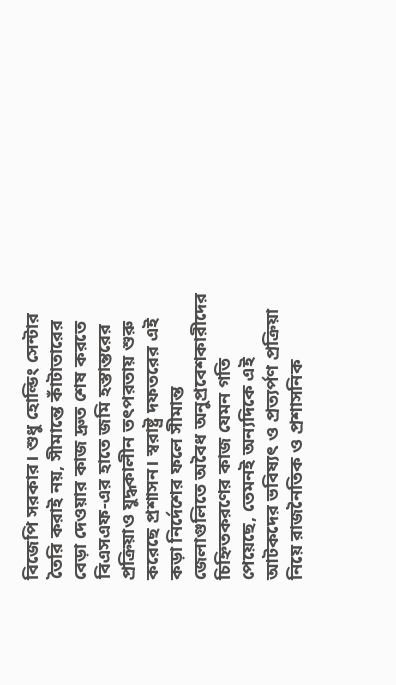বিজেপি সরকার। শুধু হোল্ডিং সেন্টার তৈরি করাই নয়, সীমান্তে কাঁটাতারের বেড়া দেওয়ার কাজ দ্রুত শেষ করতে বিএসএফ-এর হাতে জমি হস্তান্তরের প্রক্রিয়াও যুদ্ধকালীন তৎপরতায় শুরু করেছে প্রশাসন। স্বরাষ্ট্র দফতরের এই কড়া নির্দেশের ফলে সীমান্ত জেলাগুলিতে অবৈধ অনুপ্রবেশকারীদের চিহ্নিতকরণের কাজ যেমন গতি পেয়েছে, তেমনই অন্যদিকে এই আটকদের ভবিষ্যৎ ও প্রত্যর্পণ প্রক্রিয়া নিয়ে রাজনৈতিক ও প্রশাসনিক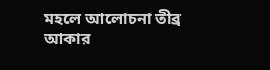মহলে আলোচনা তীব্র আকার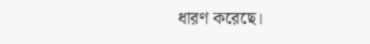ধারণ করেছে।